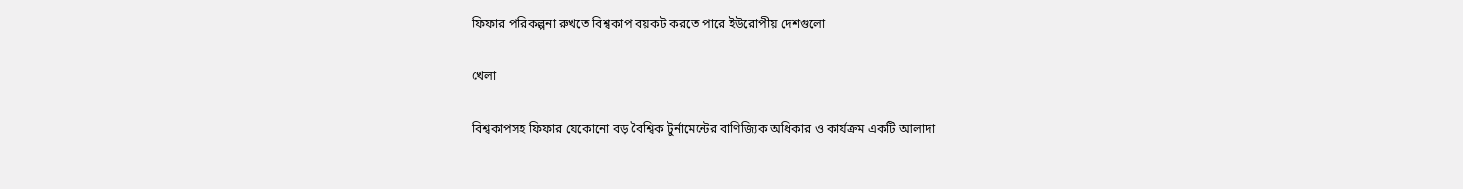ফিফার পরিকল্পনা রুখতে বিশ্বকাপ বয়কট করতে পারে ইউরোপীয় দেশগুলো

খেলা

বিশ্বকাপসহ ফিফার যেকোনো বড় বৈশ্বিক টুর্নামেন্টের বাণিজ্যিক অধিকার ও কার্যক্রম একটি আলাদা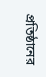প্রতিষ্ঠানের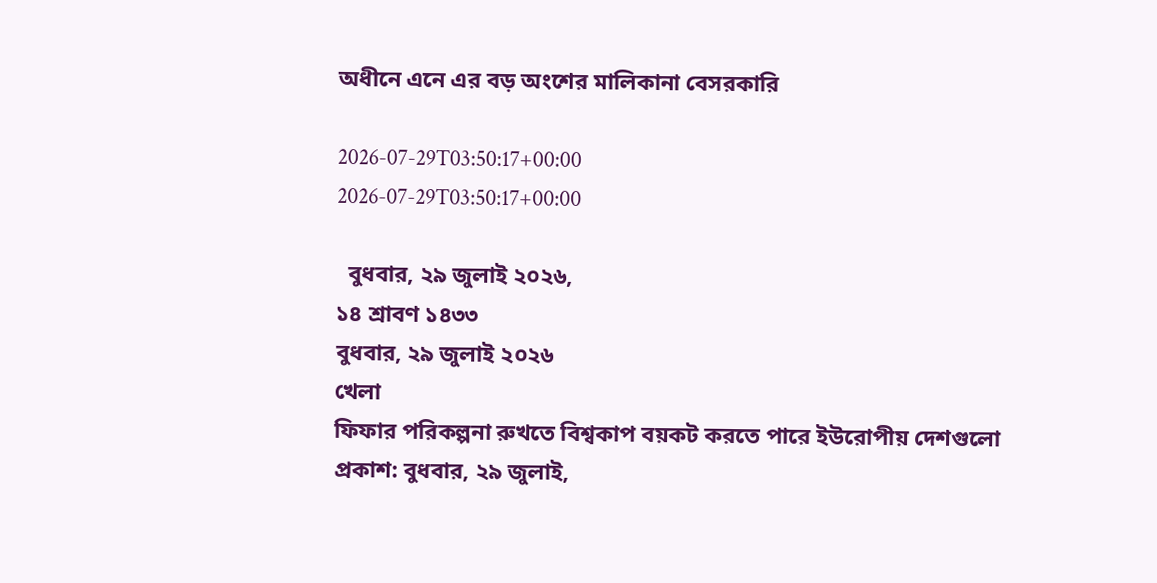অধীনে এনে এর বড় অংশের মালিকানা বেসরকারি

2026-07-29T03:50:17+00:00
2026-07-29T03:50:17+00:00

  বুধবার, ২৯ জুলাই ২০২৬,
১৪ শ্রাবণ ১৪৩৩
বুধবার, ২৯ জুলাই ২০২৬
খেলা
ফিফার পরিকল্পনা রুখতে বিশ্বকাপ বয়কট করতে পারে ইউরোপীয় দেশগুলো
প্রকাশ: বুধবার, ২৯ জুলাই,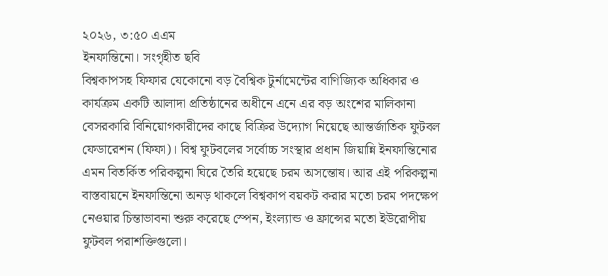২০২৬, ৩:৫০ এএম
ইনফান্তিনো। সংগৃহীত ছবি
বিশ্বকাপসহ ফিফার যেকোনো বড় বৈশ্বিক টুর্নামেন্টের বাণিজ্যিক অধিকার ও কার্যক্রম একটি আলাদা প্রতিষ্ঠানের অধীনে এনে এর বড় অংশের মালিকানা বেসরকারি বিনিয়োগকারীদের কাছে বিক্রির উদ্যোগ নিয়েছে আন্তর্জাতিক ফুটবল ফেডারেশন (ফিফা)। বিশ্ব ফুটবলের সর্বোচ্চ সংস্থার প্রধান জিয়ান্নি ইনফান্তিনোর এমন বিতর্কিত পরিকল্পনা ঘিরে তৈরি হয়েছে চরম অসন্তোষ। আর এই পরিকল্পনা বাস্তবায়নে ইনফান্তিনো অনড় থাকলে বিশ্বকাপ বয়কট করার মতো চরম পদক্ষেপ নেওয়ার চিন্তাভাবনা শুরু করেছে স্পেন, ইংল্যান্ড ও ফ্রান্সের মতো ইউরোপীয় ফুটবল পরাশক্তিগুলো।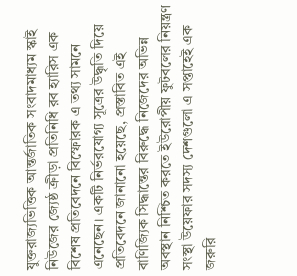যুক্তরাজ্যভিত্তিক আন্তর্জাতিক সংবাদমাধ্যম স্কাই নিউজের জ্যেষ্ঠ ক্রীড়া প্রতিনিধি রব হ্যারিস এক বিশেষ প্রতিবেদনে বিস্ফোরক এ তথ্য সামনে এনেছেন। একটি নির্ভরযোগ্য সূত্রের উদ্ধৃতি দিয়ে প্রতিবেদনে জানানো হয়েছে, প্রস্তাবিত এই বাণিজ্যিক সিদ্ধান্তের বিরুদ্ধে নিজেদের অভিন্ন অবস্থান নিশ্চিত করতে ইউরোপীয় ফুটবলের নিয়ন্ত্রণ সংস্থা উয়েফার সদস্য দেশগুলো এ সপ্তাহেই এক জরুরি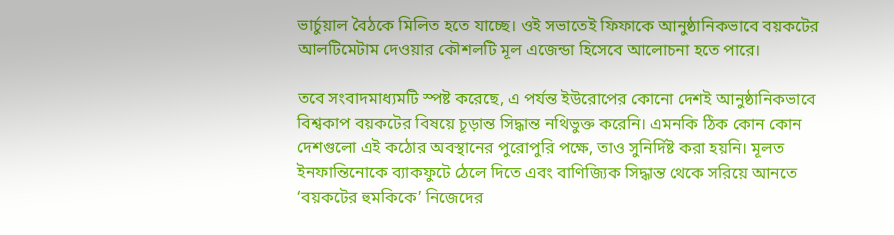ভার্চুয়াল বৈঠকে মিলিত হতে যাচ্ছে। ওই সভাতেই ফিফাকে আনুষ্ঠানিকভাবে বয়কটের আলটিমেটাম দেওয়ার কৌশলটি মূল এজেন্ডা হিসেবে আলোচনা হতে পারে।

তবে সংবাদমাধ্যমটি স্পষ্ট করেছে, এ পর্যন্ত ইউরোপের কোনো দেশই আনুষ্ঠানিকভাবে বিশ্বকাপ বয়কটের বিষয়ে চূড়ান্ত সিদ্ধান্ত নথিভুক্ত করেনি। এমনকি ঠিক কোন কোন দেশগুলো এই কঠোর অবস্থানের পুরোপুরি পক্ষে, তাও সুনির্দিষ্ট করা হয়নি। মূলত ইনফান্তিনোকে ব্যাকফুটে ঠেলে দিতে এবং বাণিজ্যিক সিদ্ধান্ত থেকে সরিয়ে আনতে ‘বয়কটের হুমকিকে’ নিজেদের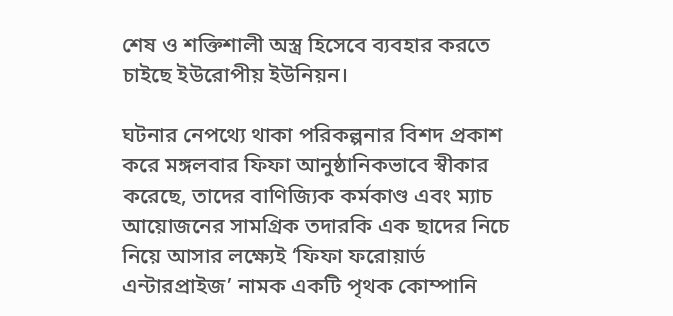শেষ ও শক্তিশালী অস্ত্র হিসেবে ব্যবহার করতে চাইছে ইউরোপীয় ইউনিয়ন।

ঘটনার নেপথ্যে থাকা পরিকল্পনার বিশদ প্রকাশ করে মঙ্গলবার ফিফা আনুষ্ঠানিকভাবে স্বীকার করেছে, তাদের বাণিজ্যিক কর্মকাণ্ড এবং ম্যাচ আয়োজনের সামগ্রিক তদারকি এক ছাদের নিচে নিয়ে আসার লক্ষ্যেই ‘ফিফা ফরোয়ার্ড এন্টারপ্রাইজ’ নামক একটি পৃথক কোম্পানি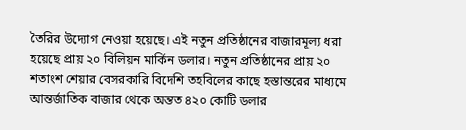তৈরির উদ্যোগ নেওয়া হয়েছে। এই নতুন প্রতিষ্ঠানের বাজারমূল্য ধরা হয়েছে প্রায় ২০ বিলিয়ন মার্কিন ডলার। নতুন প্রতিষ্ঠানের প্রায় ২০ শতাংশ শেয়ার বেসরকারি বিদেশি তহবিলের কাছে হস্তান্তরের মাধ্যমে আন্তর্জাতিক বাজার থেকে অন্তত ৪২০ কোটি ডলার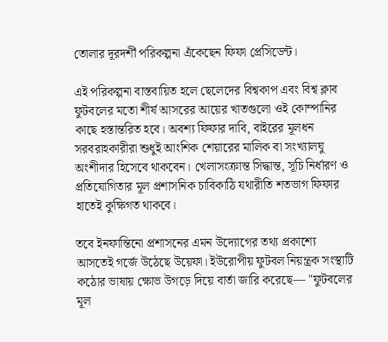তোলার দূরদর্শী পরিকল্পনা এঁকেছেন ফিফা প্রেসিডেন্ট।

এই পরিকল্পনা বাস্তবায়িত হলে ছেলেদের বিশ্বকাপ এবং বিশ্ব ক্লাব ফুটবলের মতো শীর্ষ আসরের আয়ের খাতগুলো ওই কোম্পানির কাছে হস্তান্তরিত হবে। অবশ্য ফিফার দাবি, বাইরের মূলধন সরবরাহকারীরা শুধুই আংশিক শেয়ারের মালিক বা সংখ্যালঘু অংশীদার হিসেবে থাকবেন। খেলাসংক্রান্ত সিদ্ধান্ত, সূচি নির্ধারণ ও প্রতিযোগিতার মূল প্রশাসনিক চাবিকাঠি যথারীতি শতভাগ ফিফার হাতেই কুক্ষিগত থাকবে।

তবে ইনফান্তিনো প্রশাসনের এমন উদ্যোগের তথ্য প্রকাশ্যে আসতেই গর্জে উঠেছে উয়েফা। ইউরোপীয় ফুটবল নিয়ন্ত্রক সংস্থাটি কঠোর ভাষায় ক্ষোভ উগড়ে দিয়ে বার্তা জারি করেছে— "ফুটবলের মূল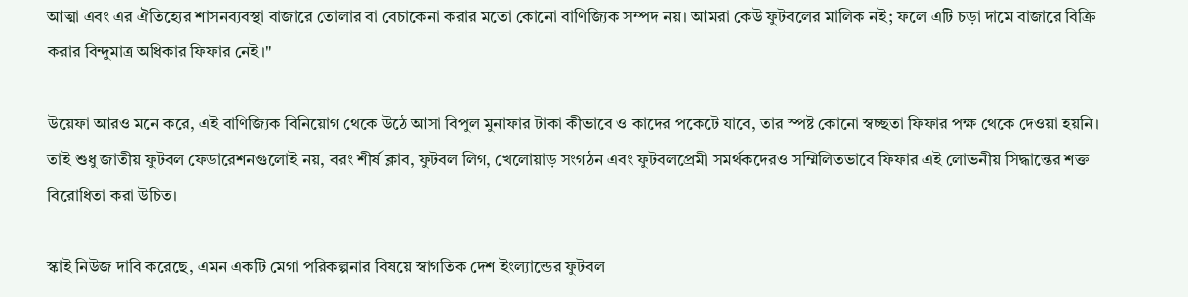আত্মা এবং এর ঐতিহ্যের শাসনব্যবস্থা বাজারে তোলার বা বেচাকেনা করার মতো কোনো বাণিজ্যিক সম্পদ নয়। আমরা কেউ ফুটবলের মালিক নই; ফলে এটি চড়া দামে বাজারে বিক্রি করার বিন্দুমাত্র অধিকার ফিফার নেই।"

উয়েফা আরও মনে করে, এই বাণিজ্যিক বিনিয়োগ থেকে উঠে আসা বিপুল মুনাফার টাকা কীভাবে ও কাদের পকেটে যাবে, তার স্পষ্ট কোনো স্বচ্ছতা ফিফার পক্ষ থেকে দেওয়া হয়নি। তাই শুধু জাতীয় ফুটবল ফেডারেশনগুলোই নয়, বরং শীর্ষ ক্লাব, ফুটবল লিগ, খেলোয়াড় সংগঠন এবং ফুটবলপ্রেমী সমর্থকদেরও সম্মিলিতভাবে ফিফার এই লোভনীয় সিদ্ধান্তের শক্ত বিরোধিতা করা উচিত।

স্কাই নিউজ দাবি করেছে, এমন একটি মেগা পরিকল্পনার বিষয়ে স্বাগতিক দেশ ইংল্যান্ডের ফুটবল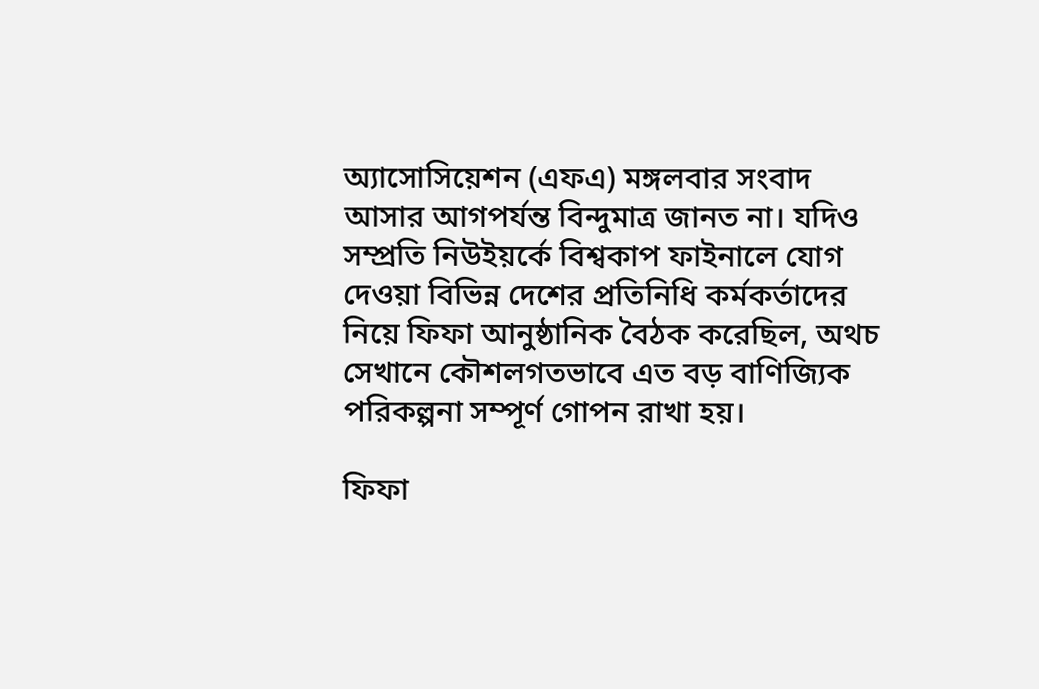অ্যাসোসিয়েশন (এফএ) মঙ্গলবার সংবাদ আসার আগপর্যন্ত বিন্দুমাত্র জানত না। যদিও সম্প্রতি নিউইয়র্কে বিশ্বকাপ ফাইনালে যোগ দেওয়া বিভিন্ন দেশের প্রতিনিধি কর্মকর্তাদের নিয়ে ফিফা আনুষ্ঠানিক বৈঠক করেছিল, অথচ সেখানে কৌশলগতভাবে এত বড় বাণিজ্যিক পরিকল্পনা সম্পূর্ণ গোপন রাখা হয়।

ফিফা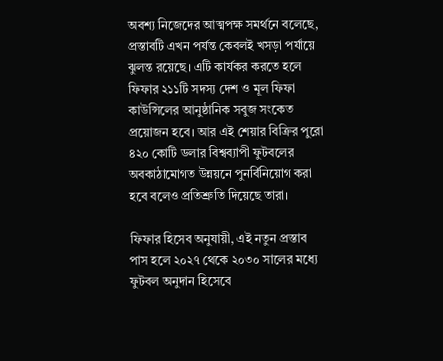অবশ্য নিজেদের আত্মপক্ষ সমর্থনে বলেছে, প্রস্তাবটি এখন পর্যন্ত কেবলই খসড়া পর্যায়ে ঝুলন্ত রয়েছে। এটি কার্যকর করতে হলে ফিফার ২১১টি সদস্য দেশ ও মূল ফিফা কাউন্সিলের আনুষ্ঠানিক সবুজ সংকেত প্রয়োজন হবে। আর এই শেয়ার বিক্রির পুরো ৪২০ কোটি ডলার বিশ্বব্যাপী ফুটবলের অবকাঠামোগত উন্নয়নে পুনর্বিনিয়োগ করা হবে বলেও প্রতিশ্রুতি দিয়েছে তারা।

ফিফার হিসেব অনুযায়ী, এই নতুন প্রস্তাব পাস হলে ২০২৭ থেকে ২০৩০ সালের মধ্যে ফুটবল অনুদান হিসেবে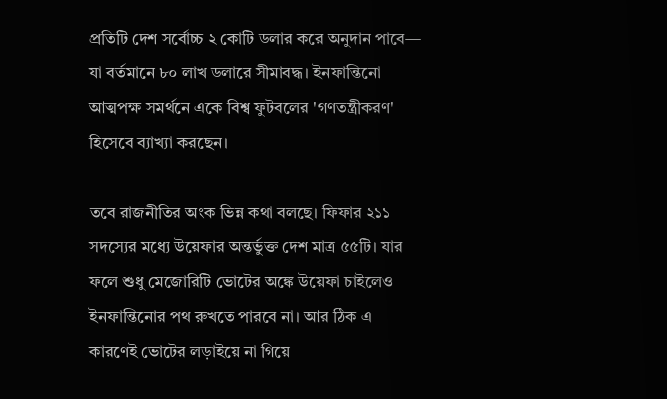প্রতিটি দেশ সর্বোচ্চ ২ কোটি ডলার করে অনুদান পাবে— যা বর্তমানে ৮০ লাখ ডলারে সীমাবদ্ধ। ইনফান্তিনো আত্মপক্ষ সমর্থনে একে বিশ্ব ফুটবলের 'গণতন্ত্রীকরণ' হিসেবে ব্যাখ্যা করছেন।

তবে রাজনীতির অংক ভিন্ন কথা বলছে। ফিফার ২১১ সদস্যের মধ্যে উয়েফার অন্তর্ভুক্ত দেশ মাত্র ৫৫টি। যার ফলে শুধু মেজোরিটি ভোটের অঙ্কে উয়েফা চাইলেও ইনফান্তিনোর পথ রুখতে পারবে না। আর ঠিক এ কারণেই ভোটের লড়াইয়ে না গিয়ে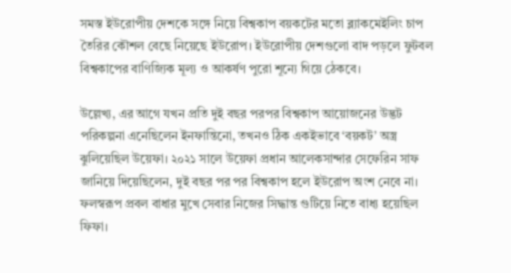সমস্ত ইউরোপীয় দেশকে সঙ্গে নিয়ে বিশ্বকাপ বয়কটের মতো ব্ল্যাকমেইলিং চাপ তৈরির কৌশল বেছে নিয়েছে ইউরোপ। ইউরোপীয় দেশগুলো বাদ পড়লে ফুটবল বিশ্বকাপের বাণিজ্যিক মূল্য ও আকর্ষণ পুরো শূন্যে গিয়ে ঠেকবে।

উল্লেখ্য, এর আগে যখন প্রতি দুই বছর পরপর বিশ্বকাপ আয়োজনের উদ্ভট পরিকল্পনা এনেছিলেন ইনফান্তিনো, তখনও ঠিক একইভাবে ‘বয়কট’ অস্ত্র ঝুলিয়েছিল উয়েফা। ২০২১ সালে উয়েফা প্রধান আলেকসান্দার সেফেরিন সাফ জানিয়ে দিয়েছিলেন, দুই বছর পর পর বিশ্বকাপ হলে ইউরোপ অংশ নেবে না। ফলস্বরূপ প্রবল বাধার মুখে সেবার নিজের সিদ্ধান্ত গুটিয়ে নিতে বাধ্য হয়েছিল ফিফা।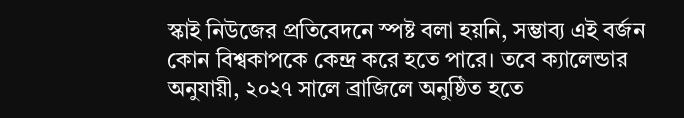স্কাই নিউজের প্রতিবেদনে স্পষ্ট বলা হয়নি, সম্ভাব্য এই বর্জন কোন বিশ্বকাপকে কেন্দ্র করে হতে পারে। তবে ক্যালেন্ডার অনুযায়ী, ২০২৭ সালে ব্রাজিলে অনুষ্ঠিত হতে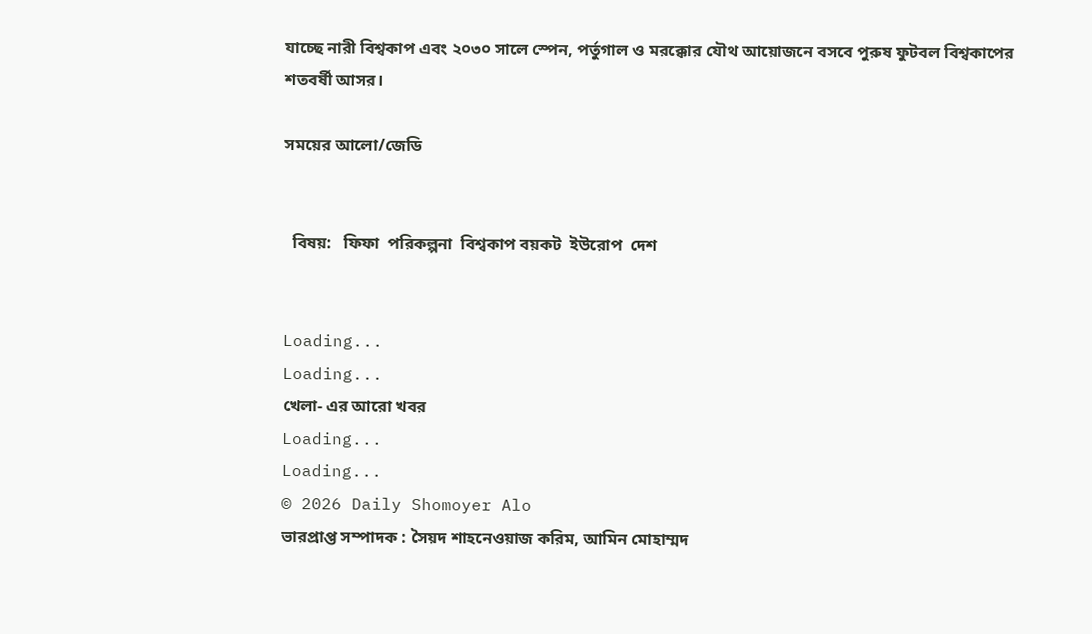যাচ্ছে নারী বিশ্বকাপ এবং ২০৩০ সালে স্পেন, পর্তুগাল ও মরক্কোর যৌথ আয়োজনে বসবে পুরুষ ফুটবল বিশ্বকাপের শতবর্ষী আসর।

সময়ের আলো/জেডি


  বিষয়:   ফিফা  পরিকল্পনা  বিশ্বকাপ বয়কট  ইউরোপ  দেশ


Loading...
Loading...
খেলা- এর আরো খবর
Loading...
Loading...
© 2026 Daily Shomoyer Alo
ভারপ্রাপ্ত সম্পাদক : সৈয়দ শাহনেওয়াজ করিম, আমিন মোহাম্মদ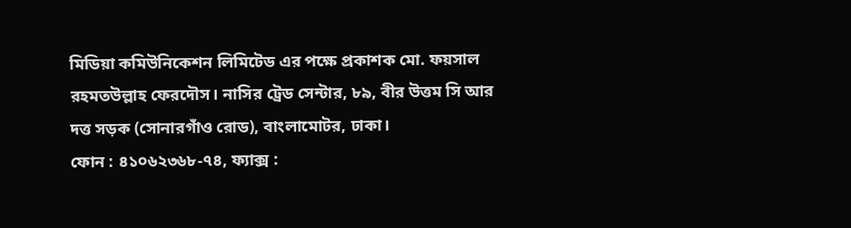মিডিয়া কমিউনিকেশন লিমিটেড এর পক্ষে প্রকাশক মো. ফয়সাল রহমতউল্লাহ ফেরদৌস। নাসির ট্রেড সেন্টার, ৮৯, বীর উত্তম সি আর দত্ত সড়ক (সোনারগাঁও রোড), বাংলামোটর, ঢাকা।
ফোন : ৪১০৬২৩৬৮-৭৪, ফ্যাক্স :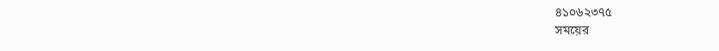৪১০৬২৩৭৫
সময়ের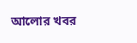আলোর খবর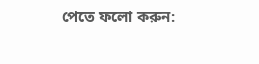পেতে ফলো করুন: